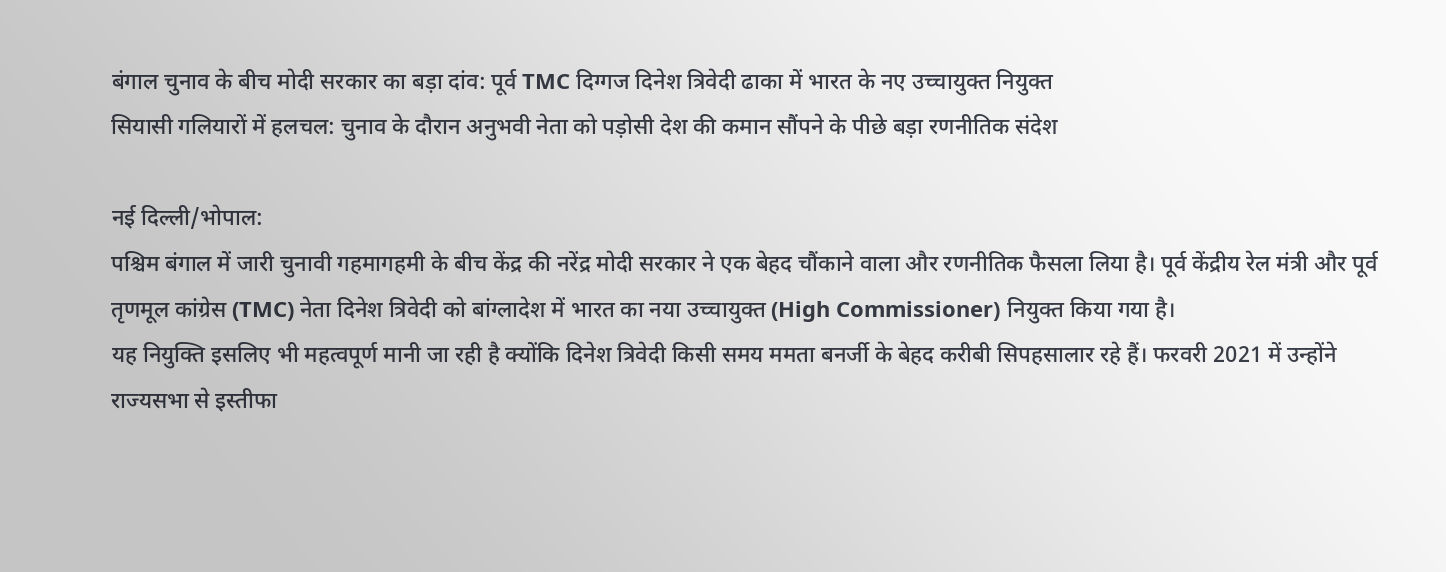बंगाल चुनाव के बीच मोदी सरकार का बड़ा दांव: पूर्व TMC दिग्गज दिनेश त्रिवेदी ढाका में भारत के नए उच्चायुक्त नियुक्त
सियासी गलियारों में हलचल: चुनाव के दौरान अनुभवी नेता को पड़ोसी देश की कमान सौंपने के पीछे बड़ा रणनीतिक संदेश

नई दिल्ली/भोपाल:
पश्चिम बंगाल में जारी चुनावी गहमागहमी के बीच केंद्र की नरेंद्र मोदी सरकार ने एक बेहद चौंकाने वाला और रणनीतिक फैसला लिया है। पूर्व केंद्रीय रेल मंत्री और पूर्व तृणमूल कांग्रेस (TMC) नेता दिनेश त्रिवेदी को बांग्लादेश में भारत का नया उच्चायुक्त (High Commissioner) नियुक्त किया गया है।
यह नियुक्ति इसलिए भी महत्वपूर्ण मानी जा रही है क्योंकि दिनेश त्रिवेदी किसी समय ममता बनर्जी के बेहद करीबी सिपहसालार रहे हैं। फरवरी 2021 में उन्होंने राज्यसभा से इस्तीफा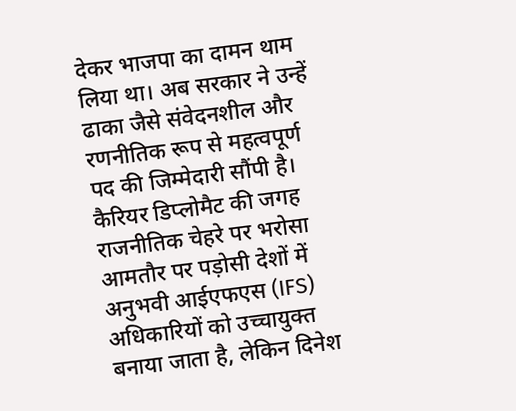देकर भाजपा का दामन थाम लिया था। अब सरकार ने उन्हें ढाका जैसे संवेदनशील और रणनीतिक रूप से महत्वपूर्ण पद की जिम्मेदारी सौंपी है।
कैरियर डिप्लोमैट की जगह राजनीतिक चेहरे पर भरोसा
आमतौर पर पड़ोसी देशों में अनुभवी आईएफएस (IFS) अधिकारियों को उच्चायुक्त बनाया जाता है, लेकिन दिनेश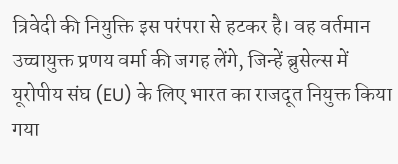त्रिवेदी की नियुक्ति इस परंपरा से हटकर है। वह वर्तमान उच्चायुक्त प्रणय वर्मा की जगह लेंगे, जिन्हें ब्रुसेल्स में यूरोपीय संघ (EU) के लिए भारत का राजदूत नियुक्त किया गया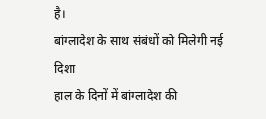है।
बांग्लादेश के साथ संबंधों को मिलेगी नई दिशा
हाल के दिनों में बांग्लादेश की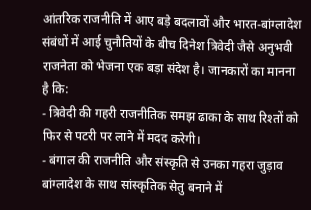आंतरिक राजनीति में आए बड़े बदलावों और भारत-बांग्लादेश संबंधों में आई चुनौतियों के बीच दिनेश त्रिवेदी जैसे अनुभवी राजनेता को भेजना एक बड़ा संदेश है। जानकारों का मानना है कि:
- त्रिवेदी की गहरी राजनीतिक समझ ढाका के साथ रिश्तों को फिर से पटरी पर लाने में मदद करेगी।
- बंगाल की राजनीति और संस्कृति से उनका गहरा जुड़ाव बांग्लादेश के साथ सांस्कृतिक सेतु बनाने में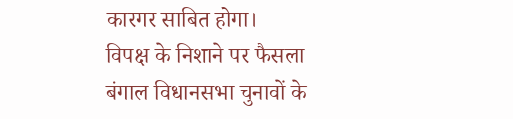कारगर साबित होगा।
विपक्ष के निशाने पर फैसला
बंगाल विधानसभा चुनावों के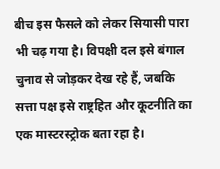बीच इस फैसले को लेकर सियासी पारा भी चढ़ गया है। विपक्षी दल इसे बंगाल चुनाव से जोड़कर देख रहे हैं, जबकि सत्ता पक्ष इसे राष्ट्रहित और कूटनीति का एक मास्टरस्ट्रोक बता रहा है।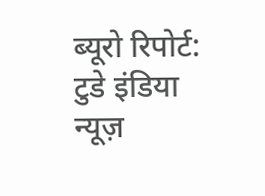ब्यूरो रिपोर्ट: टुडे इंडिया न्यूज़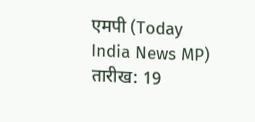एमपी (Today India News MP)
तारीख: 19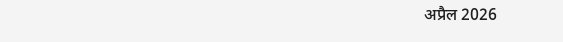अप्रैल 2026